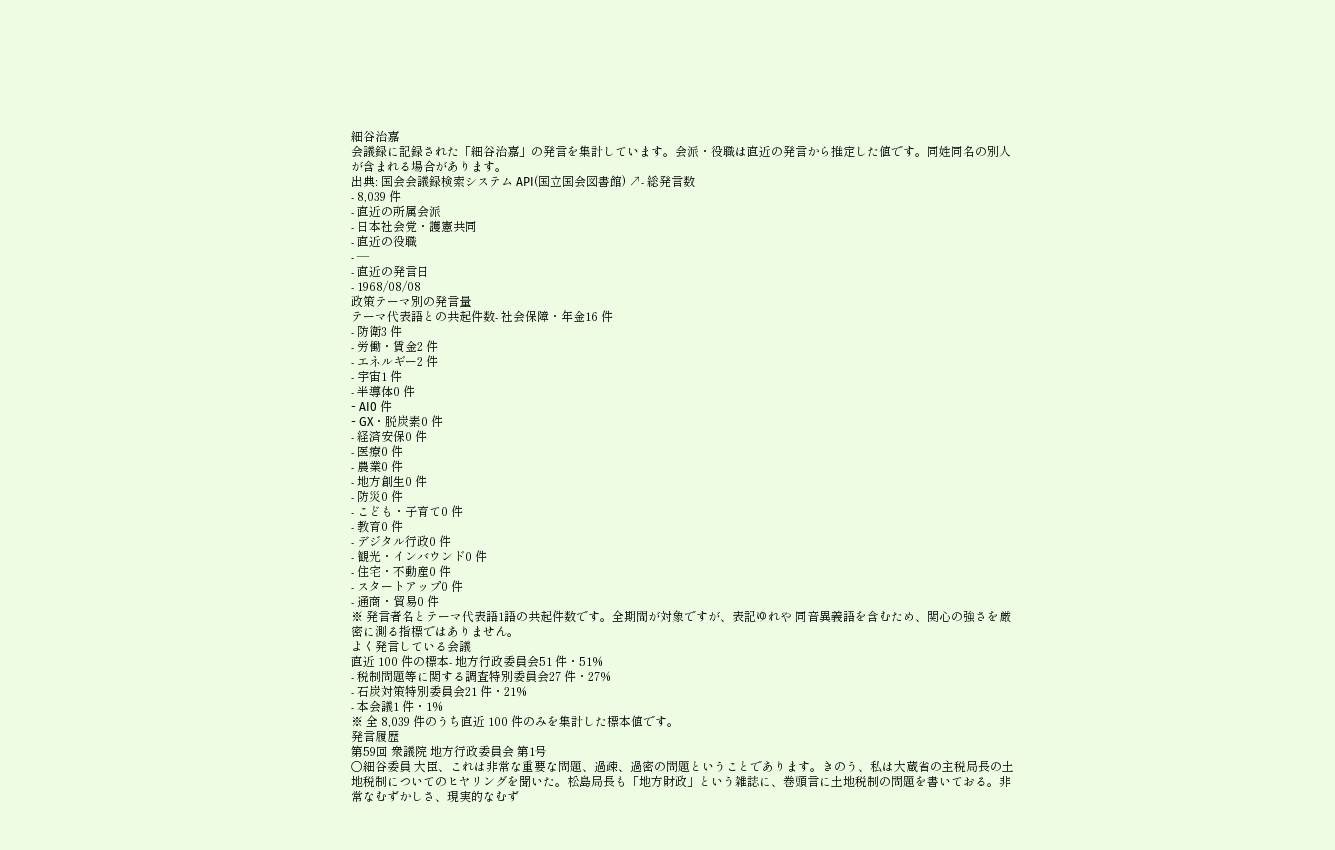細谷治嘉
会議録に記録された「細谷治嘉」の発言を集計しています。会派・役職は直近の発言から推定した値です。同姓同名の別人が含まれる場合があります。
出典: 国会会議録検索システム API(国立国会図書館) ↗- 総発言数
- 8,039 件
- 直近の所属会派
- 日本社会党・護憲共同
- 直近の役職
- —
- 直近の発言日
- 1968/08/08
政策テーマ別の発言量
テーマ代表語との共起件数- 社会保障・年金16 件
- 防衛3 件
- 労働・賃金2 件
- エネルギー2 件
- 宇宙1 件
- 半導体0 件
- AI0 件
- GX・脱炭素0 件
- 経済安保0 件
- 医療0 件
- 農業0 件
- 地方創生0 件
- 防災0 件
- こども・子育て0 件
- 教育0 件
- デジタル行政0 件
- 観光・インバウンド0 件
- 住宅・不動産0 件
- スタートアップ0 件
- 通商・貿易0 件
※ 発言者名とテーマ代表語1語の共起件数です。全期間が対象ですが、表記ゆれや 同音異義語を含むため、関心の強さを厳密に測る指標ではありません。
よく発言している会議
直近 100 件の標本- 地方行政委員会51 件・51%
- 税制問題等に関する調査特別委員会27 件・27%
- 石炭対策特別委員会21 件・21%
- 本会議1 件・1%
※ 全 8,039 件のうち直近 100 件のみを集計した標本値です。
発言履歴
第59回 衆議院 地方行政委員会 第1号
○細谷委員 大臣、これは非常な重要な問題、過疎、過密の問題ということであります。きのう、私は大蔵省の主税局長の土地税制についてのヒヤリングを聞いた。松島局長も「地方財政」という雑誌に、巻頭言に土地税制の問題を書いておる。非常なむずかしさ、現実的なむず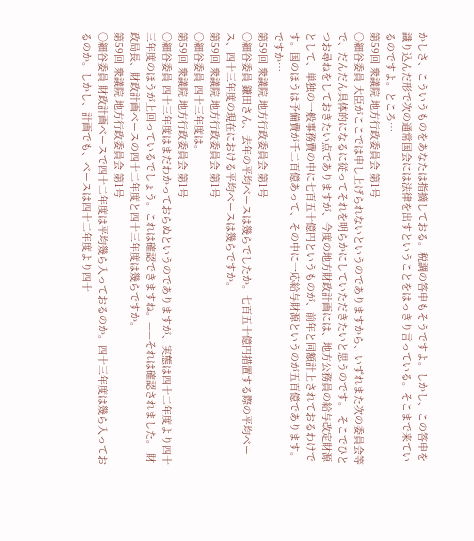かしさ、こういうものをあなたは指摘しておる。税調の答申もそうですよ。しかし、この答申を識り込んだ形で次の通常国会には法律を出すということをはっきり言っている。そこまで来ているのですよ。ところ…
第59回 衆議院 地方行政委員会 第1号
○細谷委員 大臣がここでは申し上げられないというのでありますから、いずれまた次の委員会等で、だんだん具体的になるに従ってそれを明らかにしていただきたいと思うのです。 そこでひとつお尋ねをしておきたい点でありますが、今度の地方財政計画には、地方公務員の給与改定財源として、単独の一般事務費の中に七百五十億円というものが、前年と同額計上されておるわけです。国のほうは予備費が千二百億あって、その中に一応給与財源というのが五百億であります。ですか…
第59回 衆議院 地方行政委員会 第1号
○細谷委員 鎌田さん、去年の平均ベースは幾らでしたか。七百五十億円措置する際の平均ベース、四十三年度の現在における平均ベースは幾らですか。
第59回 衆議院 地方行政委員会 第1号
○細谷委員 四十三年度は。
第59回 衆議院 地方行政委員会 第1号
○細谷委員 四十三年度はまだわかっておらぬというのでありますが、実態は四十二年度より四十三年度のほうが上回っているでしょう。これは確認できますね。——それは確認されました。 財政局長、財政計画ベースの四十二年度と四十三年度は幾らですか。
第59回 衆議院 地方行政委員会 第1号
○細谷委員 財政計画ベースで四十二年度は平均幾ら入っておるのか。四十三年度は幾ら入っておるのか。しかし、計画でも、ベースは四十二年度より四十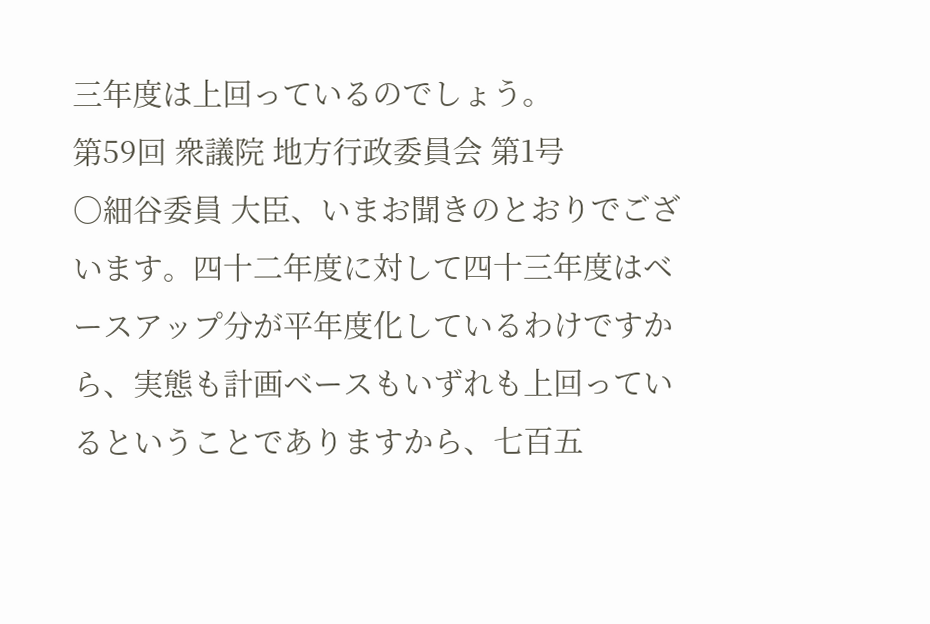三年度は上回っているのでしょう。
第59回 衆議院 地方行政委員会 第1号
○細谷委員 大臣、いまお聞きのとおりでございます。四十二年度に対して四十三年度はベースアップ分が平年度化しているわけですから、実態も計画ベースもいずれも上回っているということでありますから、七百五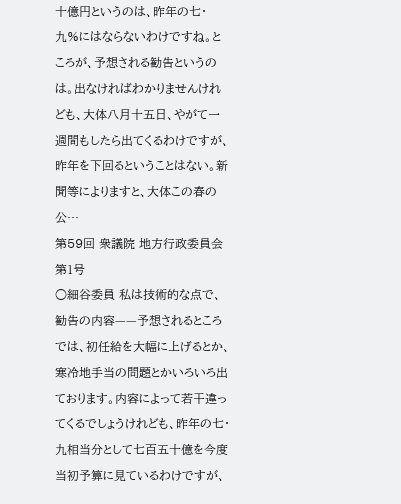十億円というのは、昨年の七・九%にはならないわけですね。ところが、予想される勧告というのは。出なければわかりませんけれども、大体八月十五日、やがて一週間もしたら出てくるわけですが、昨年を下回るということはない。新聞等によりますと、大体この春の公…
第59回 衆議院 地方行政委員会 第1号
○細谷委員 私は技術的な点で、勧告の内容——予想されるところでは、初任給を大幅に上げるとか、寒冷地手当の問題とかいろいろ出ております。内容によって若干違ってくるでしょうけれども、昨年の七・九相当分として七百五十億を今度当初予算に見ているわけですが、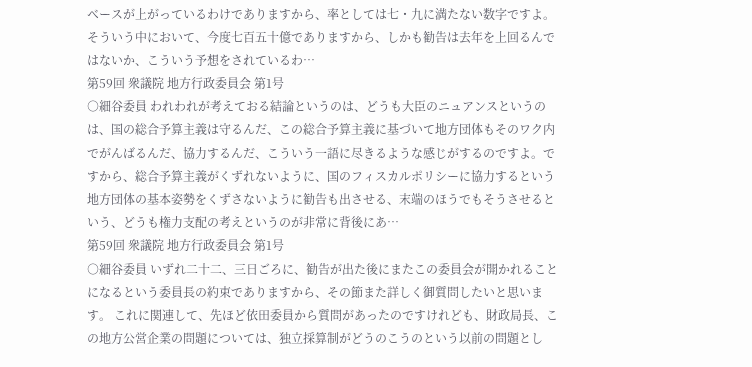ベースが上がっているわけでありますから、率としては七・九に満たない数字ですよ。そういう中において、今度七百五十億でありますから、しかも勧告は去年を上回るんではないか、こういう予想をされているわ…
第59回 衆議院 地方行政委員会 第1号
○細谷委員 われわれが考えておる結論というのは、どうも大臣のニュアンスというのは、国の総合予算主義は守るんだ、この総合予算主義に基づいて地方団体もそのワク内でがんばるんだ、協力するんだ、こういう一語に尽きるような感じがするのですよ。ですから、総合予算主義がくずれないように、国のフィスカルポリシーに協力するという地方団体の基本姿勢をくずさないように勧告も出させる、末端のほうでもそうさせるという、どうも権力支配の考えというのが非常に背後にあ…
第59回 衆議院 地方行政委員会 第1号
○細谷委員 いずれ二十二、三日ごろに、勧告が出た後にまたこの委員会が開かれることになるという委員長の約束でありますから、その節また詳しく御質問したいと思います。 これに関連して、先ほど依田委員から質問があったのですけれども、財政局長、この地方公営企業の問題については、独立採算制がどうのこうのという以前の問題とし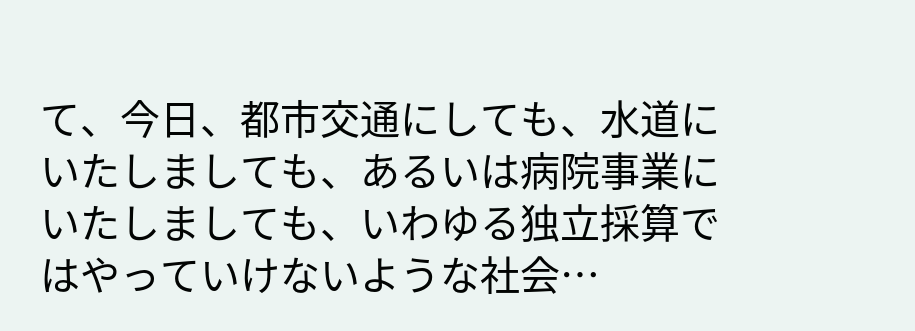て、今日、都市交通にしても、水道にいたしましても、あるいは病院事業にいたしましても、いわゆる独立採算ではやっていけないような社会…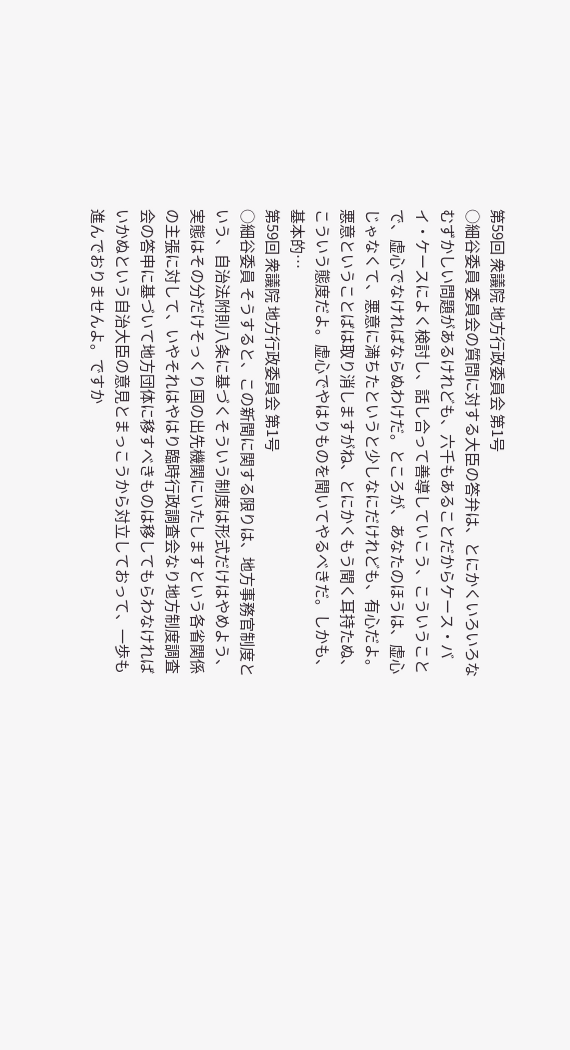第59回 衆議院 地方行政委員会 第1号
○細谷委員 委員会の質問に対する大臣の答弁は、とにかくいろいろなむずかしい問題があるけれども、六千もあることだからケース・バイ・ケースによく検討し、話し合って善導していこう、こういうことで、虚心でなければならぬわけだ。ところが、あなたのほうは、虚心じゃなくて、悪意に満ちたというと少しなにだけれども、有心だよ。悪意ということばは取り消しますがね、とにかくもう聞く耳持たぬ、こういう態度だよ。虚心でやはりものを聞いてやるべきだ。しかも、基本的…
第59回 衆議院 地方行政委員会 第1号
○細谷委員 そうすると、この新聞に関する限りは、地方事務官制度という、自治法附則八条に基づくそういう制度は形式だけはやめよう、実態はその分だけそっくり国の出先機関にいたしますという各省関係の主張に対して、いやそれはやはり臨時行政調査会なり地方制度調査会の答申に基づいて地方団体に移すべきものは移してもらわなければいかぬという自治大臣の意見とまっこうから対立しておって、一歩も進んでおりませんよ。ですか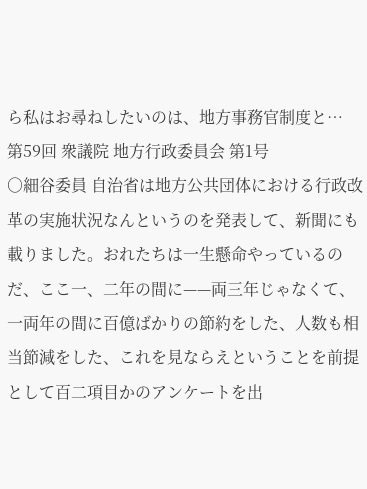ら私はお尋ねしたいのは、地方事務官制度と…
第59回 衆議院 地方行政委員会 第1号
○細谷委員 自治省は地方公共団体における行政改革の実施状況なんというのを発表して、新聞にも載りました。おれたちは一生懸命やっているのだ、ここ一、二年の間に——両三年じゃなくて、一両年の間に百億ばかりの節約をした、人数も相当節減をした、これを見ならえということを前提として百二項目かのアンケートを出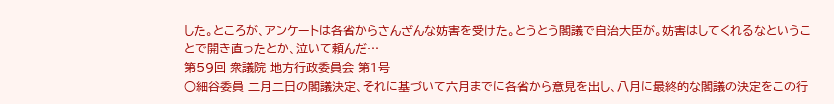した。ところが、アンケートは各省からさんざんな妨害を受けた。とうとう閣議で自治大臣が。妨害はしてくれるなということで開き直ったとか、泣いて頼んだ…
第59回 衆議院 地方行政委員会 第1号
○細谷委員 二月二日の閣議決定、それに基づいて六月までに各省から意見を出し、八月に最終的な閣議の決定をこの行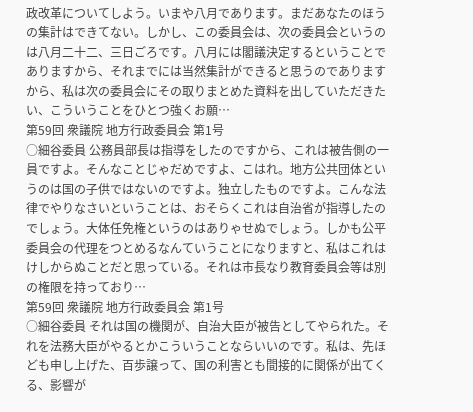政改革についてしよう。いまや八月であります。まだあなたのほうの集計はできてない。しかし、この委員会は、次の委員会というのは八月二十二、三日ごろです。八月には閣議決定するということでありますから、それまでには当然集計ができると思うのでありますから、私は次の委員会にその取りまとめた資料を出していただきたい、こういうことをひとつ強くお願…
第59回 衆議院 地方行政委員会 第1号
○細谷委員 公務員部長は指導をしたのですから、これは被告側の一員ですよ。そんなことじゃだめですよ、こはれ。地方公共団体というのは国の子供ではないのですよ。独立したものですよ。こんな法律でやりなさいということは、おそらくこれは自治省が指導したのでしょう。大体任免権というのはありゃせぬでしょう。しかも公平委員会の代理をつとめるなんていうことになりますと、私はこれはけしからぬことだと思っている。それは市長なり教育委員会等は別の権限を持っており…
第59回 衆議院 地方行政委員会 第1号
○細谷委員 それは国の機関が、自治大臣が被告としてやられた。それを法務大臣がやるとかこういうことならいいのです。私は、先ほども申し上げた、百歩譲って、国の利害とも間接的に関係が出てくる、影響が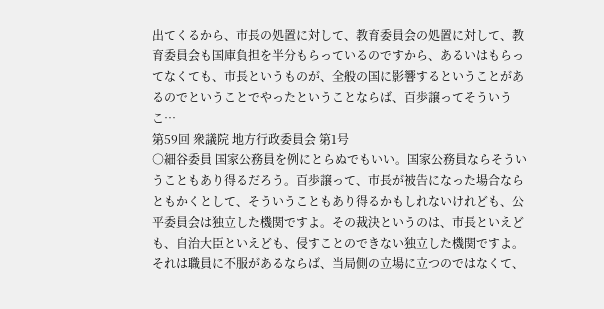出てくるから、市長の処置に対して、教育委員会の処置に対して、教育委員会も国庫負担を半分もらっているのですから、あるいはもらってなくても、市長というものが、全般の国に影響するということがあるのでということでやったということならば、百歩譲ってそういうこ…
第59回 衆議院 地方行政委員会 第1号
○細谷委員 国家公務員を例にとらぬでもいい。国家公務員ならそういうこともあり得るだろう。百歩譲って、市長が被告になった場合ならともかくとして、そういうこともあり得るかもしれないけれども、公平委員会は独立した機関ですよ。その裁決というのは、市長といえども、自治大臣といえども、侵すことのできない独立した機関ですよ。それは職員に不服があるならば、当局側の立場に立つのではなくて、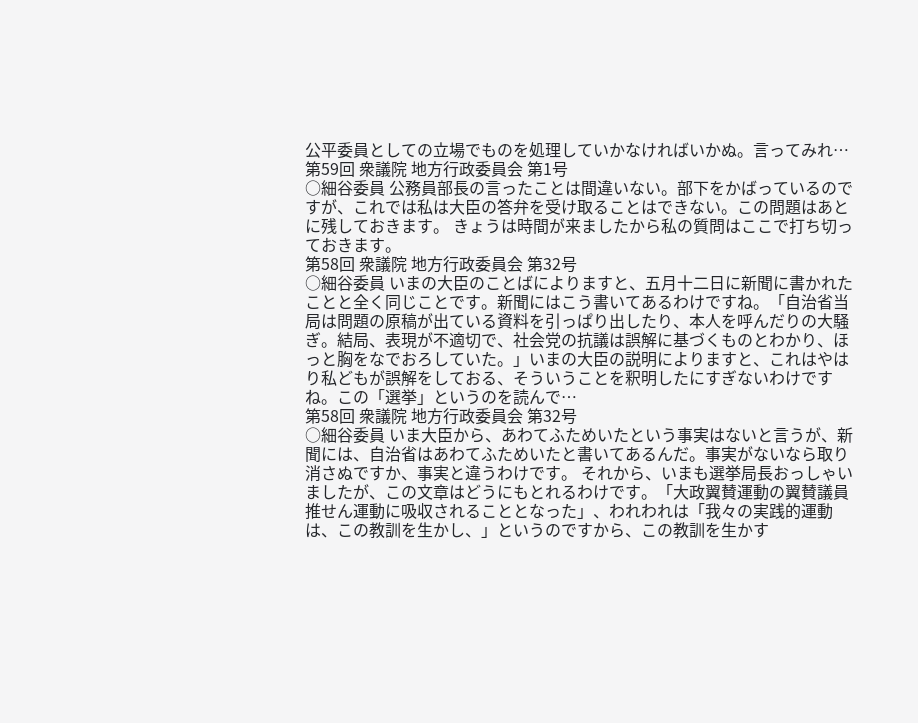公平委員としての立場でものを処理していかなければいかぬ。言ってみれ…
第59回 衆議院 地方行政委員会 第1号
○細谷委員 公務員部長の言ったことは間違いない。部下をかばっているのですが、これでは私は大臣の答弁を受け取ることはできない。この問題はあとに残しておきます。 きょうは時間が来ましたから私の質問はここで打ち切っておきます。
第58回 衆議院 地方行政委員会 第32号
○細谷委員 いまの大臣のことばによりますと、五月十二日に新聞に書かれたことと全く同じことです。新聞にはこう書いてあるわけですね。「自治省当局は問題の原稿が出ている資料を引っぱり出したり、本人を呼んだりの大騒ぎ。結局、表現が不適切で、社会党の抗議は誤解に基づくものとわかり、ほっと胸をなでおろしていた。」いまの大臣の説明によりますと、これはやはり私どもが誤解をしておる、そういうことを釈明したにすぎないわけですね。この「選挙」というのを読んで…
第58回 衆議院 地方行政委員会 第32号
○細谷委員 いま大臣から、あわてふためいたという事実はないと言うが、新聞には、自治省はあわてふためいたと書いてあるんだ。事実がないなら取り消さぬですか、事実と違うわけです。 それから、いまも選挙局長おっしゃいましたが、この文章はどうにもとれるわけです。「大政翼賛運動の翼賛議員推せん運動に吸収されることとなった」、われわれは「我々の実践的運動は、この教訓を生かし、」というのですから、この教訓を生かす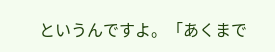というんですよ。「あくまで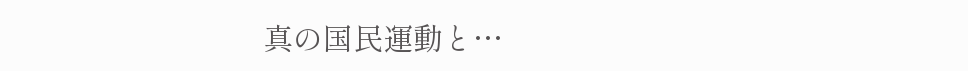真の国民運動と…